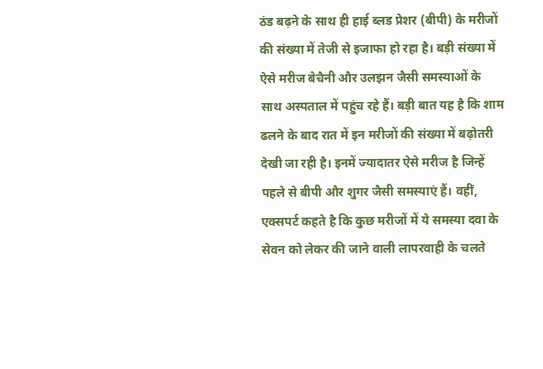ठंड बढ़ने के साथ ही हाई ब्लड प्रेशर (बीपी) के मरीजों की संख्या में तेजी से इजाफा हो रहा है। बड़ी संख्या में ऐसे मरीज बेचैनी और उलझन जैसी समस्याओं के साथ अस्पताल में पहुंच रहे हैं। बड़ी बात यह है कि शाम ढलने के बाद रात में इन मरीजों की संख्या में बढ़ोतरी देखी जा रही है। इनमें ज्यादातर ऐसे मरीज है जिन्हें पहले से बीपी और शुगर जैसी समस्याएं हैं। वहीं, एक्सपर्ट कहते है कि कुछ मरीजों में ये समस्या दवा के सेवन को लेकर की जाने वाली लापरवाही के चलते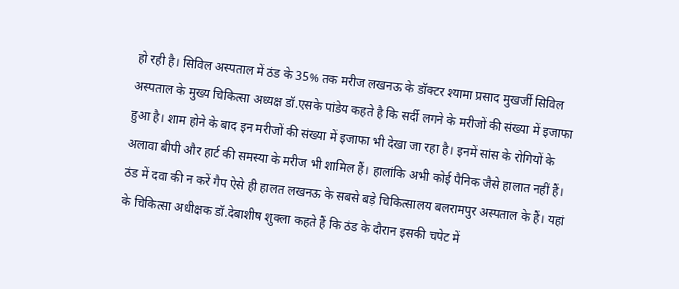हो रही है। सिविल अस्पताल में ठंड के 35% तक मरीज लखनऊ के डॉक्टर श्यामा प्रसाद मुखर्जी सिविल अस्पताल के मुख्य चिकित्सा अध्यक्ष डॉ.एसके पांडेय कहते है कि सर्दी लगने के मरीजों की संख्या में इजाफा हुआ है। शाम होने के बाद इन मरीजों की संख्या में इजाफा भी देखा जा रहा है। इनमें सांस के रोगियों के अलावा बीपी और हार्ट की समस्या के मरीज भी शामिल हैं। हालांकि अभी कोई पैनिक जैसे हालात नहीं हैं। ठंड में दवा की न करें गैप ऐसे ही हालत लखनऊ के सबसे बड़े चिकित्सालय बलरामपुर अस्पताल के हैं। यहां के चिकित्सा अधीक्षक डॉ.देबाशीष शुक्ला कहते हैं कि ठंड के दौरान इसकी चपेट में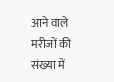आने वाले मरीजों की संख्या में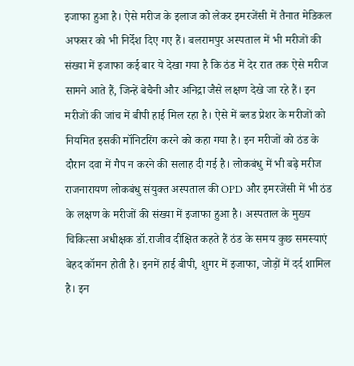इजाफा हुआ है। ऐसे मरीज के इलाज को लेकर इमरजेंसी में तैनात मेडिकल अफसर को भी निर्देश दिए गए हैं। बलरामपुर अस्पताल में भी मरीजों की संख्या में इजाफा कई बार ये देखा गया है कि ठंड में देर रात तक ऐसे मरीज सामने आते हैं, जिन्हें बेचैनी और अनिद्रा जैसे लक्षण देखे जा रहे हैं। इन मरीजों की जांच में बीपी हाई मिल रहा है। ऐसे में ब्लड प्रेशर के मरीजों को नियमित इसकी मॉनिटरिंग करने को कहा गया है। इन मरीजों को ठंड के दौरान दवा में गैप न करने की सलाह दी गई है। लोकबंधु में भी बढ़े मरीज राजनारायण लोकबंधु संयुक्त अस्पताल की OPD और इमरजेंसी में भी ठंड के लक्षण के मरीजों की संख्या में इजाफा हुआ है। अस्पताल के मुख्य चिकित्सा अधीक्षक डॉ.राजीव दीक्षित कहते हैं ठंड के समय कुछ समस्याएं बेहद कॉमन होती है। इनमें हाई बीपी, शुगर में इजाफा, जोड़ों में दर्द शामिल है। इन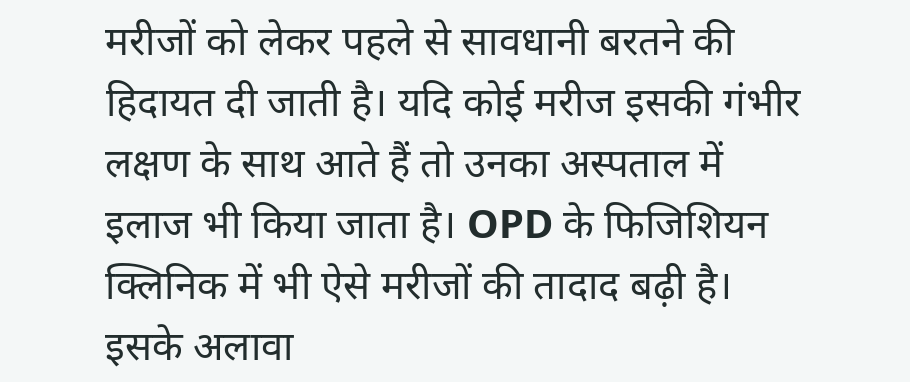मरीजों को लेकर पहले से सावधानी बरतने की हिदायत दी जाती है। यदि कोई मरीज इसकी गंभीर लक्षण के साथ आते हैं तो उनका अस्पताल में इलाज भी किया जाता है। OPD के फिजिशियन क्लिनिक में भी ऐसे मरीजों की तादाद बढ़ी है। इसके अलावा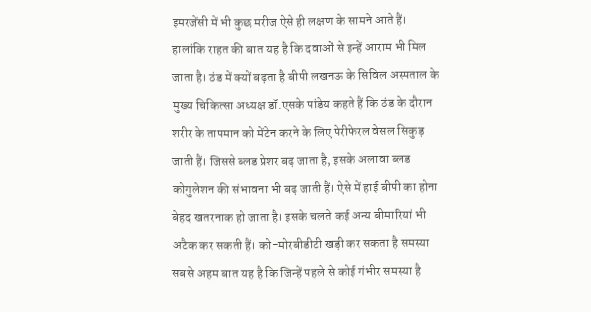इमरजेंसी में भी कुछ मरीज ऐसे ही लक्षण के सामने आते हैं। हालांकि राहत की बात यह है कि दवाओं से इन्हें आराम भी मिल जाता है। ठंड में क्यों बढ़ता है बीपी लखनऊ के सिविल अस्पताल के मुख्य चिकित्सा अध्यक्ष डॉ.एसके पांडेय कहते हैं कि ठंड के दौरान शरीर के तापमान को मेंटेन करने के लिए पेरीफेरल वेसल सिकुड़ जाती हैं। जिससे ब्लड प्रेशर बढ़ जाता है, इसके अलावा ब्लड कोगुलेशन की संभावना भी बढ़ जाती हैं। ऐसे में हाई बीपी का होना बेहद खतरनाक हो जाता है। इसके चलते कई अन्य बीमारियां भी अटैक कर सकती हैं। को-मोरबीडीटी खड़ी कर सकता है समस्या सबसे अहम बात यह है कि जिन्हें पहले से कोई गंभीर समस्या है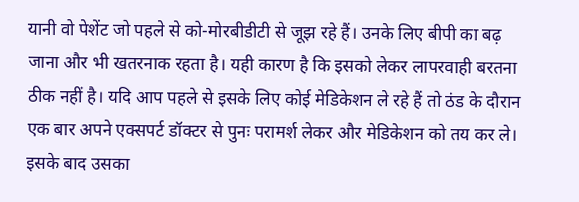यानी वो पेशेंट जो पहले से को-मोरबीडीटी से जूझ रहे हैं। उनके लिए बीपी का बढ़ जाना और भी खतरनाक रहता है। यही कारण है कि इसको लेकर लापरवाही बरतना ठीक नहीं है। यदि आप पहले से इसके लिए कोई मेडिकेशन ले रहे हैं तो ठंड के दौरान एक बार अपने एक्सपर्ट डॉक्टर से पुनः परामर्श लेकर और मेडिकेशन को तय कर ले। इसके बाद उसका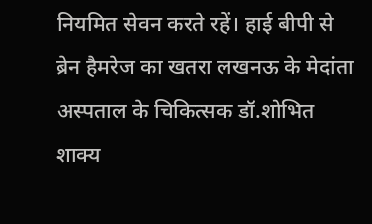नियमित सेवन करते रहें। हाई बीपी से ब्रेन हैमरेज का खतरा लखनऊ के मेदांता अस्पताल के चिकित्सक डॉ.शोभित शाक्य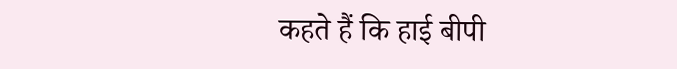कहते हैं कि हाई बीपी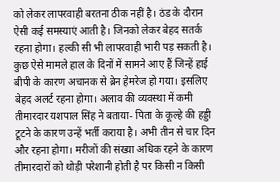को लेकर लापरवाही बरतना ठीक नहीं है। ठंड के दौरान ऐसी कई समस्याएं आती है। जिनको लेकर बेहद सतर्क रहना होगा। हल्की सी भी लापरवाही भारी पड़ सकती है। कुछ ऐसे मामले हाल के दिनों में सामने आए हैं जिन्हें हाई बीपी के कारण अचानक से ब्रेन हेमरेज हो गया। इसलिए बेहद अलर्ट रहना होगा। अलाव की व्यवस्था में कमी तीमारदार यशपाल सिंह ने बताया- पिता के कूल्हे की हड्डी टूटने के कारण उन्हें भर्ती कराया है। अभी तीन से चार दिन और रहना होगा। मरीजों की संख्या अधिक रहने के कारण तीमारदारों को थोड़ी परेशानी होती है पर किसी न किसी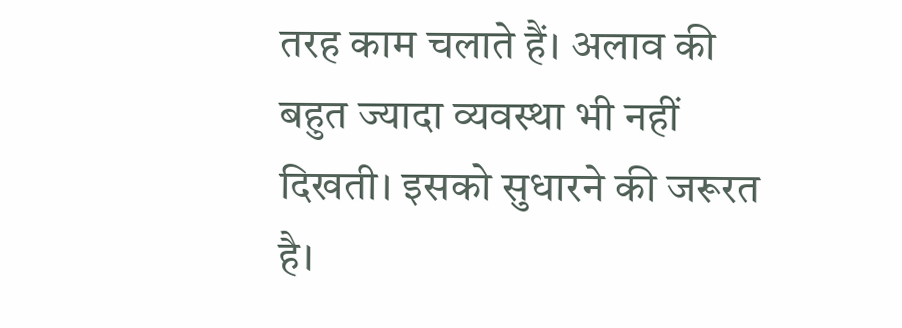तरह काम चलाते हैं। अलाव की बहुत ज्यादा व्यवस्था भी नहीं दिखती। इसको सुधारने की जरूरत है।